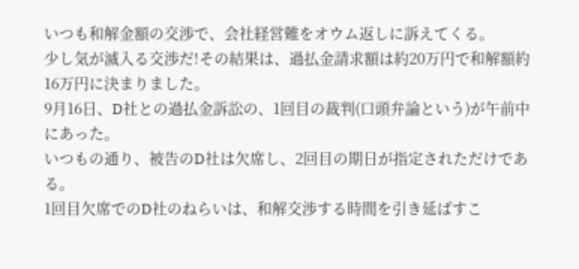いつも和解金額の交渉で、会社経営難をオウム返しに訴えてくる。
少し気が滅入る交渉だ!その結果は、過払金請求額は約20万円で和解額約16万円に決まりました。
9月16日、D社との過払金訴訟の、1回目の裁判(口頭弁論という)が午前中にあった。
いつもの通り、被告のD社は欠席し、2回目の期日が指定されただけである。
1回目欠席でのD社のねらいは、和解交渉する時間を引き延ばすこ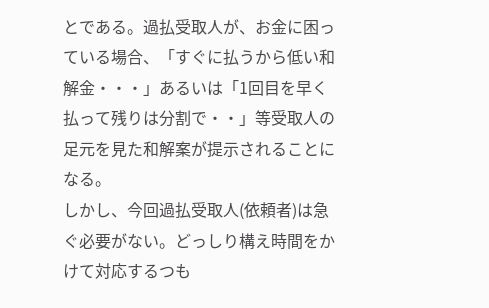とである。過払受取人が、お金に困っている場合、「すぐに払うから低い和解金・・・」あるいは「1回目を早く払って残りは分割で・・」等受取人の足元を見た和解案が提示されることになる。
しかし、今回過払受取人(依頼者)は急ぐ必要がない。どっしり構え時間をかけて対応するつも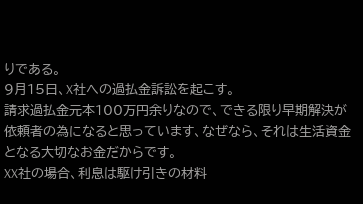りである。
9月15日、X社への過払金訴訟を起こす。
請求過払金元本100万円余りなので、できる限り早期解決が依頼者の為になると思っています、なぜなら、それは生活資金となる大切なお金だからです。
XX社の場合、利息は駆け引きの材料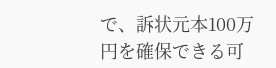で、訴状元本100万円を確保できる可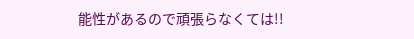能性があるので頑張らなくては!!